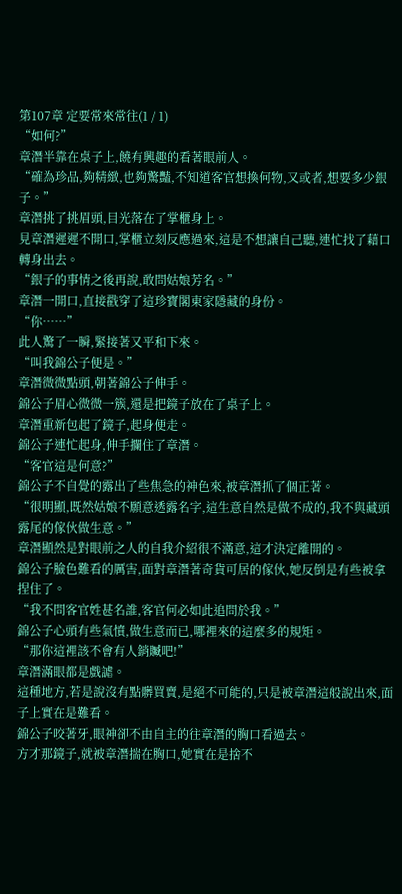第107章 定要常來常往(1 / 1)
“如何?”
章潛半靠在桌子上,饒有興趣的看著眼前人。
“確為珍品,夠精緻,也夠驚豔,不知道客官想換何物,又或者,想要多少銀子。”
章潛挑了挑眉頭,目光落在了掌櫃身上。
見章潛遲遲不開口,掌櫃立刻反應過來,這是不想讓自己聽,連忙找了藉口轉身出去。
“銀子的事情之後再說,敢問姑娘芳名。”
章潛一開口,直接戳穿了這珍寶閣東家隱藏的身份。
“你……”
此人驚了一瞬,緊接著又平和下來。
“叫我錦公子便是。”
章潛微微點頭,朝著錦公子伸手。
錦公子眉心微微一簇,還是把鏡子放在了桌子上。
章潛重新包起了鏡子,起身便走。
錦公子連忙起身,伸手攔住了章潛。
“客官這是何意?”
錦公子不自覺的露出了些焦急的神色來,被章潛抓了個正著。
“很明顯,既然姑娘不願意透露名字,這生意自然是做不成的,我不與藏頭露尾的傢伙做生意。”
章潛顯然是對眼前之人的自我介紹很不滿意,這才決定離開的。
錦公子臉色難看的厲害,面對章潛著奇貨可居的傢伙,她反倒是有些被拿捏住了。
“我不問客官姓甚名誰,客官何必如此追問於我。”
錦公子心頭有些氣憤,做生意而已,哪裡來的這麼多的規矩。
“那你這裡該不會有人銷贓吧!”
章潛滿眼都是戲謔。
這種地方,若是說沒有點髒買賣,是絕不可能的,只是被章潛這般說出來,面子上實在是難看。
錦公子咬著牙,眼神卻不由自主的往章潛的胸口看過去。
方才那鏡子,就被章潛揣在胸口,她實在是捨不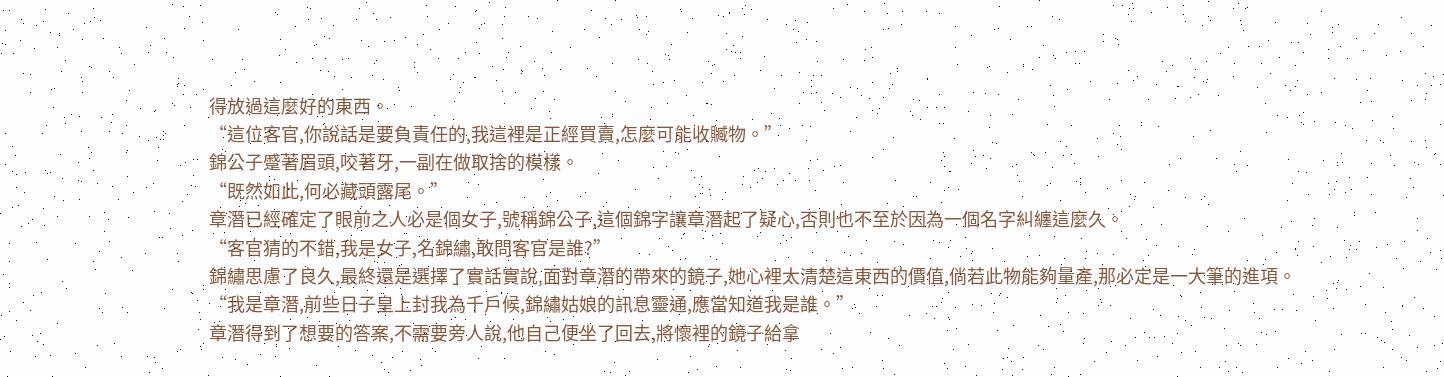得放過這麼好的東西。
“這位客官,你說話是要負責任的,我這裡是正經買賣,怎麼可能收贓物。”
錦公子蹙著眉頭,咬著牙,一副在做取捨的模樣。
“既然如此,何必藏頭露尾。”
章潛已經確定了眼前之人必是個女子,號稱錦公子,這個錦字讓章潛起了疑心,否則也不至於因為一個名字糾纏這麼久。
“客官猜的不錯,我是女子,名錦繡,敢問客官是誰?”
錦繡思慮了良久,最終還是選擇了實話實說,面對章潛的帶來的鏡子,她心裡太清楚這東西的價值,倘若此物能夠量產,那必定是一大筆的進項。
“我是章潛,前些日子皇上封我為千戶候,錦繡姑娘的訊息靈通,應當知道我是誰。”
章潛得到了想要的答案,不需要旁人說,他自己便坐了回去,將懷裡的鏡子給拿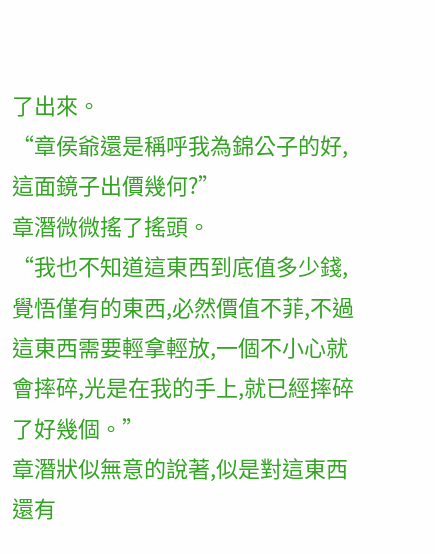了出來。
“章侯爺還是稱呼我為錦公子的好,這面鏡子出價幾何?”
章潛微微搖了搖頭。
“我也不知道這東西到底值多少錢,覺悟僅有的東西,必然價值不菲,不過這東西需要輕拿輕放,一個不小心就會摔碎,光是在我的手上,就已經摔碎了好幾個。”
章潛狀似無意的說著,似是對這東西還有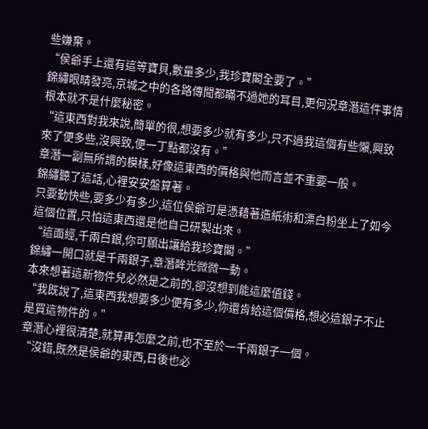些嫌棄。
“侯爺手上還有這等寶貝,數量多少,我珍寶閣全要了。”
錦繡眼睛發亮,京城之中的各路傳聞都瞞不過她的耳目,更何況章潛這件事情根本就不是什麼秘密。
“這東西對我來說,簡單的很,想要多少就有多少,只不過我這個有些懶,興致來了便多些,沒興致,便一丁點都沒有。”
章潛一副無所謂的模樣,好像這東西的價格與他而言並不重要一般。
錦繡聽了這話,心裡安安盤算著。
只要勤快些,要多少有多少,這位侯爺可是憑藉著造紙術和漂白粉坐上了如今這個位置,只怕這東西還是他自己研製出來。
“這面經,千兩白銀,你可願出讓給我珍寶閣。”
錦繡一開口就是千兩銀子,章潛眸光微微一動。
本來想著這新物件兒必然是之前的,卻沒想到能這麼值錢。
“我既說了,這東西我想要多少便有多少,你還肯給這個價格,想必這銀子不止是買這物件的。”
章潛心裡很清楚,就算再怎麼之前,也不至於一千兩銀子一個。
“沒錯,既然是侯爺的東西,日後也必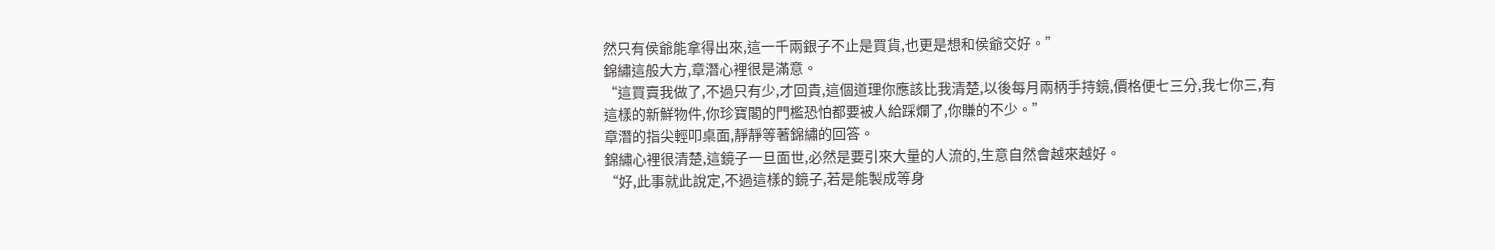然只有侯爺能拿得出來,這一千兩銀子不止是買貨,也更是想和侯爺交好。”
錦繡這般大方,章潛心裡很是滿意。
“這買賣我做了,不過只有少,才回貴,這個道理你應該比我清楚,以後每月兩柄手持鏡,價格便七三分,我七你三,有這樣的新鮮物件,你珍寶閣的門檻恐怕都要被人給踩爛了,你賺的不少。”
章潛的指尖輕叩桌面,靜靜等著錦繡的回答。
錦繡心裡很清楚,這鏡子一旦面世,必然是要引來大量的人流的,生意自然會越來越好。
“好,此事就此說定,不過這樣的鏡子,若是能製成等身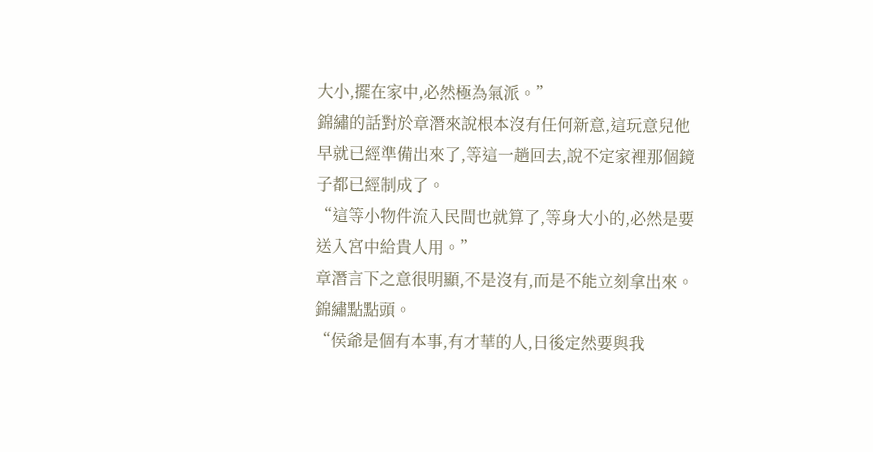大小,擺在家中,必然極為氣派。”
錦繡的話對於章潛來說根本沒有任何新意,這玩意兒他早就已經準備出來了,等這一趟回去,說不定家裡那個鏡子都已經制成了。
“這等小物件流入民間也就算了,等身大小的,必然是要送入宮中給貴人用。”
章潛言下之意很明顯,不是沒有,而是不能立刻拿出來。
錦繡點點頭。
“侯爺是個有本事,有才華的人,日後定然要與我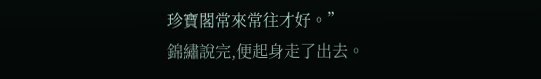珍寶閣常來常往才好。”
錦繡說完,便起身走了出去。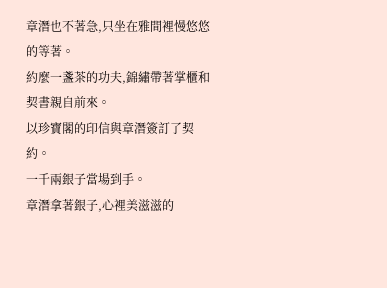章潛也不著急,只坐在雅間裡慢悠悠的等著。
約麼一盞茶的功夫,錦繡帶著掌櫃和契書親自前來。
以珍寶閣的印信與章潛簽訂了契約。
一千兩銀子當場到手。
章潛拿著銀子,心裡美滋滋的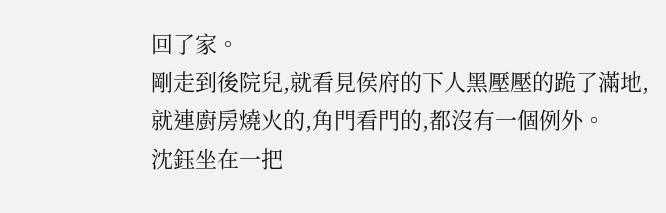回了家。
剛走到後院兒,就看見侯府的下人黑壓壓的跪了滿地,就連廚房燒火的,角門看門的,都沒有一個例外。
沈鈺坐在一把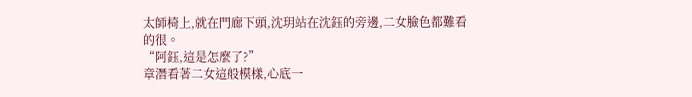太師椅上,就在門廊下頭,沈玥站在沈鈺的旁邊,二女臉色都難看的很。
“阿鈺,這是怎麼了?”
章潛看著二女這般模樣,心底一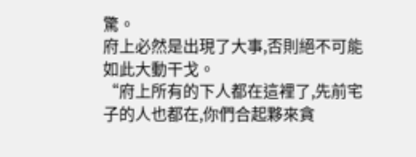驚。
府上必然是出現了大事,否則絕不可能如此大動干戈。
“府上所有的下人都在這裡了,先前宅子的人也都在,你們合起夥來貪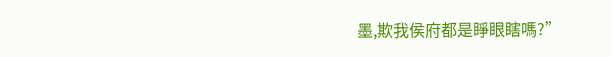墨,欺我侯府都是睜眼瞎嗎?”